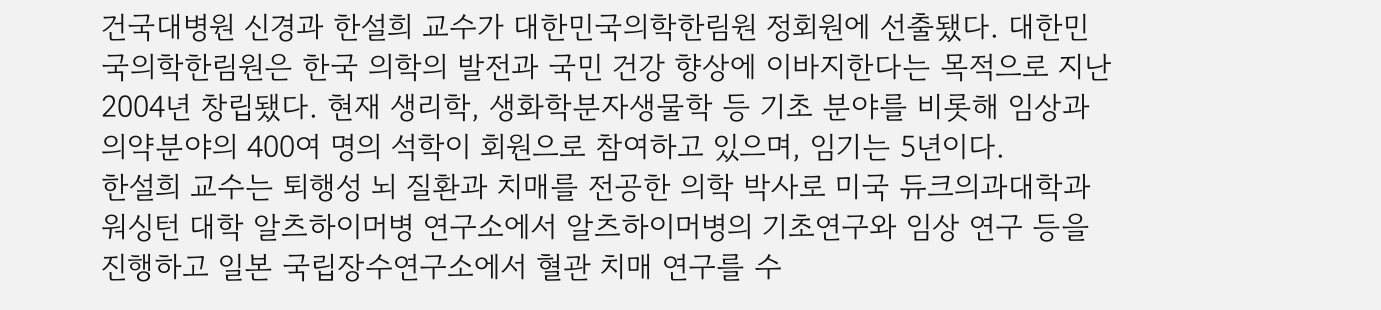건국대병원 신경과 한설희 교수가 대한민국의학한림원 정회원에 선출됐다. 대한민국의학한림원은 한국 의학의 발전과 국민 건강 향상에 이바지한다는 목적으로 지난 2004년 창립됐다. 현재 생리학, 생화학분자생물학 등 기초 분야를 비롯해 임상과 의약분야의 400여 명의 석학이 회원으로 참여하고 있으며, 임기는 5년이다.
한설희 교수는 퇴행성 뇌 질환과 치매를 전공한 의학 박사로 미국 듀크의과대학과 워싱턴 대학 알츠하이머병 연구소에서 알츠하이머병의 기초연구와 임상 연구 등을 진행하고 일본 국립장수연구소에서 혈관 치매 연구를 수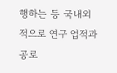행하는 등 국내외적으로 연구 업적과 공로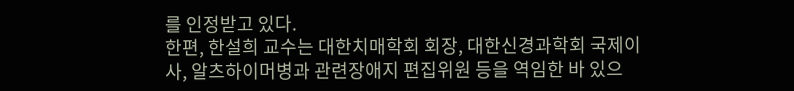를 인정받고 있다.
한편, 한설희 교수는 대한치매학회 회장, 대한신경과학회 국제이사, 알츠하이머병과 관련장애지 편집위원 등을 역임한 바 있으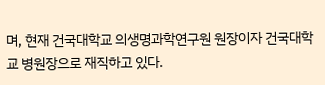며, 현재 건국대학교 의생명과학연구원 원장이자 건국대학교 병원장으로 재직하고 있다.